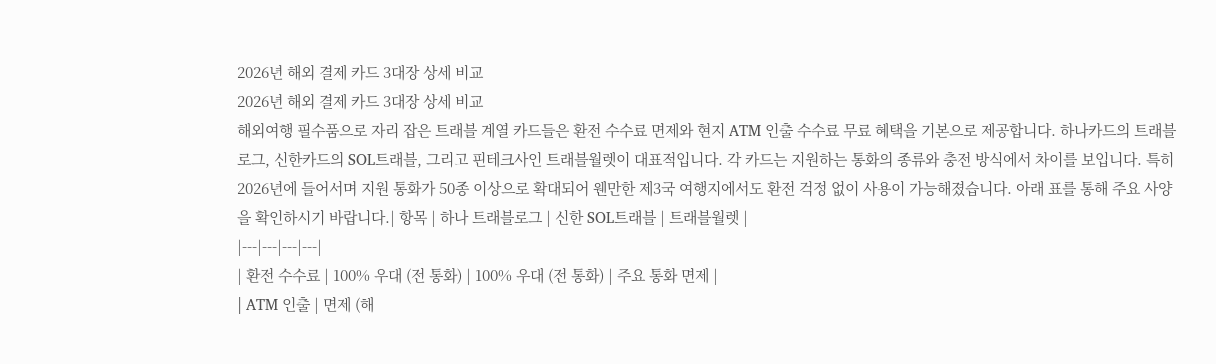2026년 해외 결제 카드 3대장 상세 비교
2026년 해외 결제 카드 3대장 상세 비교
해외여행 필수품으로 자리 잡은 트래블 계열 카드들은 환전 수수료 면제와 현지 ATM 인출 수수료 무료 혜택을 기본으로 제공합니다. 하나카드의 트래블로그, 신한카드의 SOL트래블, 그리고 핀테크사인 트래블월렛이 대표적입니다. 각 카드는 지원하는 통화의 종류와 충전 방식에서 차이를 보입니다. 특히 2026년에 들어서며 지원 통화가 50종 이상으로 확대되어 웬만한 제3국 여행지에서도 환전 걱정 없이 사용이 가능해졌습니다. 아래 표를 통해 주요 사양을 확인하시기 바랍니다.| 항목 | 하나 트래블로그 | 신한 SOL트래블 | 트래블월렛 |
|---|---|---|---|
| 환전 수수료 | 100% 우대 (전 통화) | 100% 우대 (전 통화) | 주요 통화 면제 |
| ATM 인출 | 면제 (해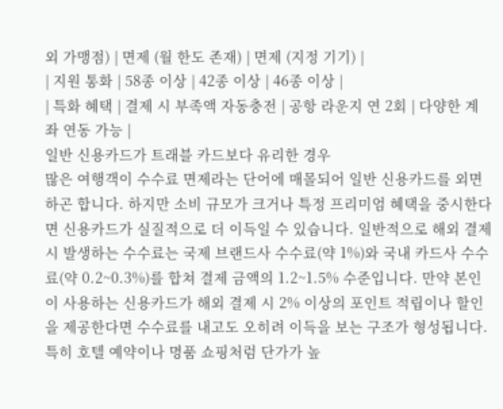외 가맹점) | 면제 (월 한도 존재) | 면제 (지정 기기) |
| 지원 통화 | 58종 이상 | 42종 이상 | 46종 이상 |
| 특화 혜택 | 결제 시 부족액 자동충전 | 공항 라운지 연 2회 | 다양한 계좌 연동 가능 |
일반 신용카드가 트래블 카드보다 유리한 경우
많은 여행객이 수수료 면제라는 단어에 매몰되어 일반 신용카드를 외면하곤 합니다. 하지만 소비 규모가 크거나 특정 프리미엄 혜택을 중시한다면 신용카드가 실질적으로 더 이득일 수 있습니다. 일반적으로 해외 결제 시 발생하는 수수료는 국제 브랜드사 수수료(약 1%)와 국내 카드사 수수료(약 0.2~0.3%)를 합쳐 결제 금액의 1.2~1.5% 수준입니다. 만약 본인이 사용하는 신용카드가 해외 결제 시 2% 이상의 포인트 적립이나 할인을 제공한다면 수수료를 내고도 오히려 이득을 보는 구조가 형성됩니다. 특히 호텔 예약이나 명품 쇼핑처럼 단가가 높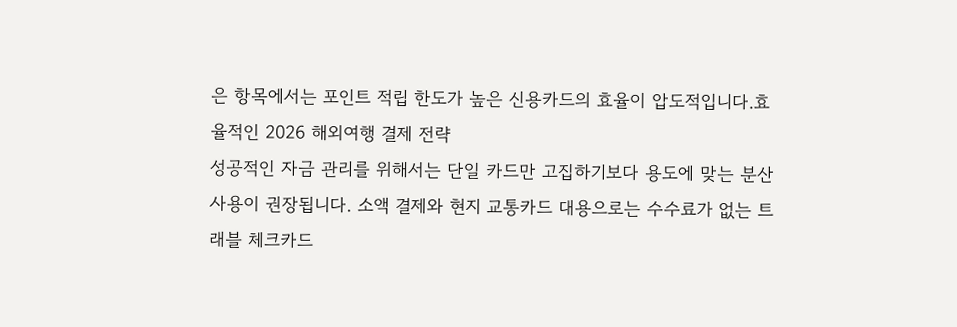은 항목에서는 포인트 적립 한도가 높은 신용카드의 효율이 압도적입니다.효율적인 2026 해외여행 결제 전략
성공적인 자금 관리를 위해서는 단일 카드만 고집하기보다 용도에 맞는 분산 사용이 권장됩니다. 소액 결제와 현지 교통카드 대용으로는 수수료가 없는 트래블 체크카드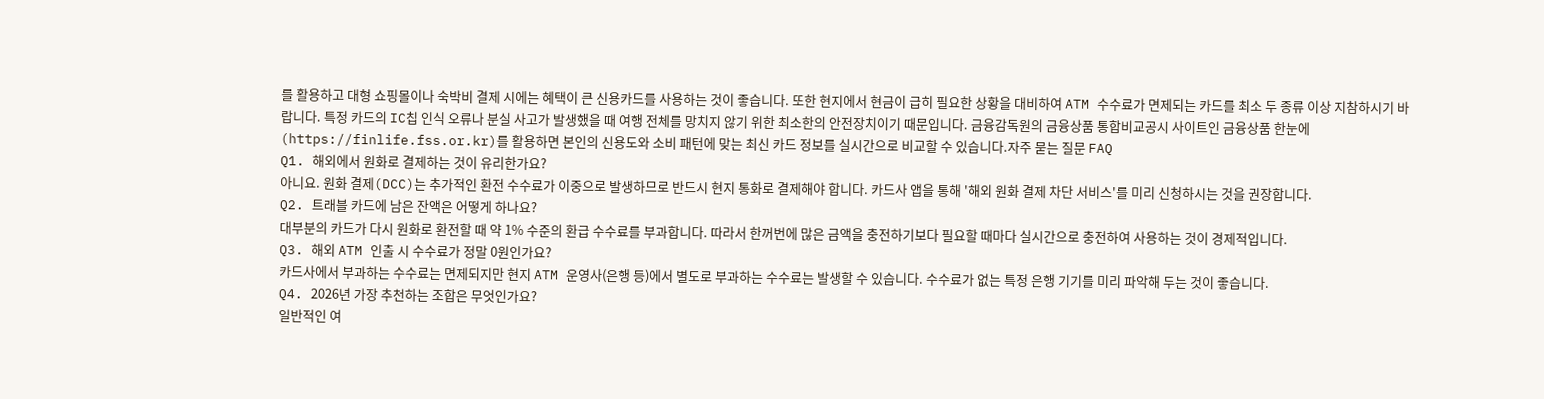를 활용하고 대형 쇼핑몰이나 숙박비 결제 시에는 혜택이 큰 신용카드를 사용하는 것이 좋습니다. 또한 현지에서 현금이 급히 필요한 상황을 대비하여 ATM 수수료가 면제되는 카드를 최소 두 종류 이상 지참하시기 바랍니다. 특정 카드의 IC칩 인식 오류나 분실 사고가 발생했을 때 여행 전체를 망치지 않기 위한 최소한의 안전장치이기 때문입니다. 금융감독원의 금융상품 통합비교공시 사이트인 금융상품 한눈에(https://finlife.fss.or.kr)를 활용하면 본인의 신용도와 소비 패턴에 맞는 최신 카드 정보를 실시간으로 비교할 수 있습니다.자주 묻는 질문 FAQ
Q1. 해외에서 원화로 결제하는 것이 유리한가요?
아니요. 원화 결제(DCC)는 추가적인 환전 수수료가 이중으로 발생하므로 반드시 현지 통화로 결제해야 합니다. 카드사 앱을 통해 '해외 원화 결제 차단 서비스'를 미리 신청하시는 것을 권장합니다.
Q2. 트래블 카드에 남은 잔액은 어떻게 하나요?
대부분의 카드가 다시 원화로 환전할 때 약 1% 수준의 환급 수수료를 부과합니다. 따라서 한꺼번에 많은 금액을 충전하기보다 필요할 때마다 실시간으로 충전하여 사용하는 것이 경제적입니다.
Q3. 해외 ATM 인출 시 수수료가 정말 0원인가요?
카드사에서 부과하는 수수료는 면제되지만 현지 ATM 운영사(은행 등)에서 별도로 부과하는 수수료는 발생할 수 있습니다. 수수료가 없는 특정 은행 기기를 미리 파악해 두는 것이 좋습니다.
Q4. 2026년 가장 추천하는 조합은 무엇인가요?
일반적인 여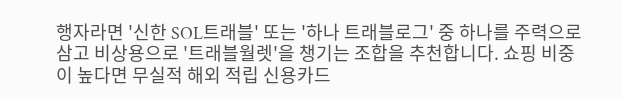행자라면 '신한 SOL트래블' 또는 '하나 트래블로그' 중 하나를 주력으로 삼고 비상용으로 '트래블월렛'을 챙기는 조합을 추천합니다. 쇼핑 비중이 높다면 무실적 해외 적립 신용카드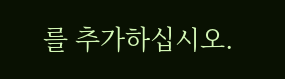를 추가하십시오.